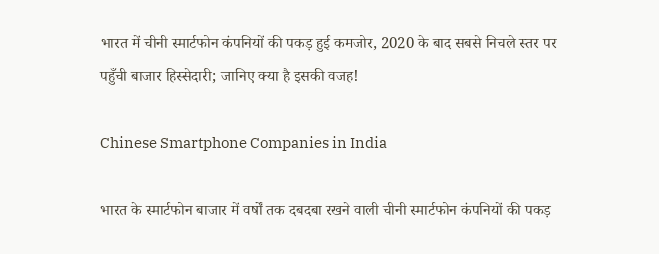भारत में चीनी स्मार्टफोन कंपनियों की पकड़ हुई कमजोर, 2020 के बाद सबसे निचले स्तर पर पहुँची बाजार हिस्सेदारी; जानिए क्या है इसकी वजह!

Chinese Smartphone Companies in India

भारत के स्मार्टफोन बाजार में वर्षों तक दबदबा रखने वाली चीनी स्मार्टफोन कंपनियों की पकड़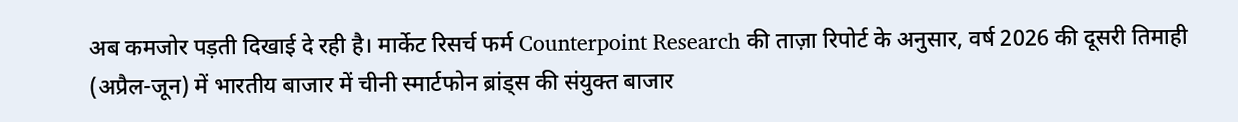अब कमजोर पड़ती दिखाई दे रही है। मार्केट रिसर्च फर्म Counterpoint Research की ताज़ा रिपोर्ट के अनुसार, वर्ष 2026 की दूसरी तिमाही (अप्रैल-जून) में भारतीय बाजार में चीनी स्मार्टफोन ब्रांड्स की संयुक्त बाजार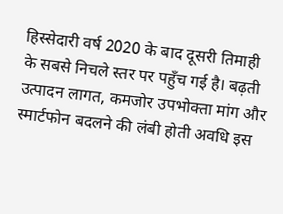हिस्सेदारी वर्ष 2020 के बाद दूसरी तिमाही के सबसे निचले स्तर पर पहुँच गई है। बढ़ती उत्पादन लागत, कमजोर उपभोक्ता मांग और स्मार्टफोन बदलने की लंबी होती अवधि इस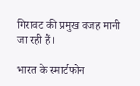गिरावट की प्रमुख वजह मानी जा रही हैं।

भारत के स्मार्टफोन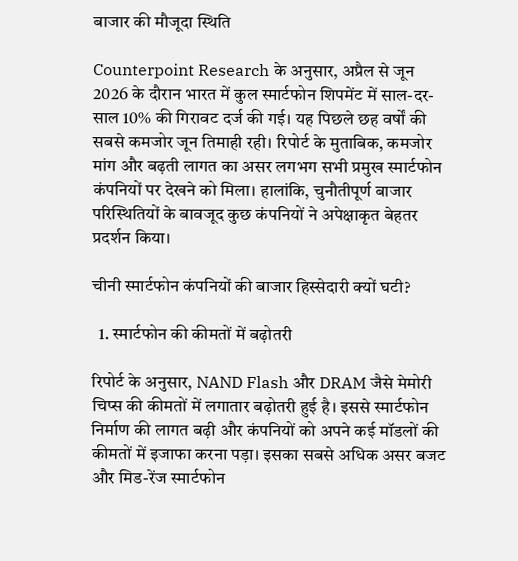बाजार की मौजूदा स्थिति

Counterpoint Research के अनुसार, अप्रैल से जून 2026 के दौरान भारत में कुल स्मार्टफोन शिपमेंट में साल-दर-साल 10% की गिरावट दर्ज की गई। यह पिछले छह वर्षों की सबसे कमजोर जून तिमाही रही। रिपोर्ट के मुताबिक, कमजोर मांग और बढ़ती लागत का असर लगभग सभी प्रमुख स्मार्टफोन कंपनियों पर देखने को मिला। हालांकि, चुनौतीपूर्ण बाजार परिस्थितियों के बावजूद कुछ कंपनियों ने अपेक्षाकृत बेहतर प्रदर्शन किया।

चीनी स्मार्टफोन कंपनियों की बाजार हिस्सेदारी क्यों घटी?

  1. स्मार्टफोन की कीमतों में बढ़ोतरी

रिपोर्ट के अनुसार, NAND Flash और DRAM जैसे मेमोरी चिप्स की कीमतों में लगातार बढ़ोतरी हुई है। इससे स्मार्टफोन निर्माण की लागत बढ़ी और कंपनियों को अपने कई मॉडलों की कीमतों में इजाफा करना पड़ा। इसका सबसे अधिक असर बजट और मिड-रेंज स्मार्टफोन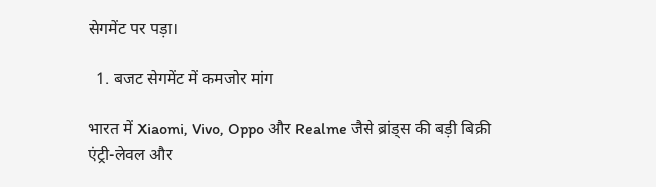सेगमेंट पर पड़ा।

  1. बजट सेगमेंट में कमजोर मांग

भारत में Xiaomi, Vivo, Oppo और Realme जैसे ब्रांड्स की बड़ी बिक्री एंट्री-लेवल और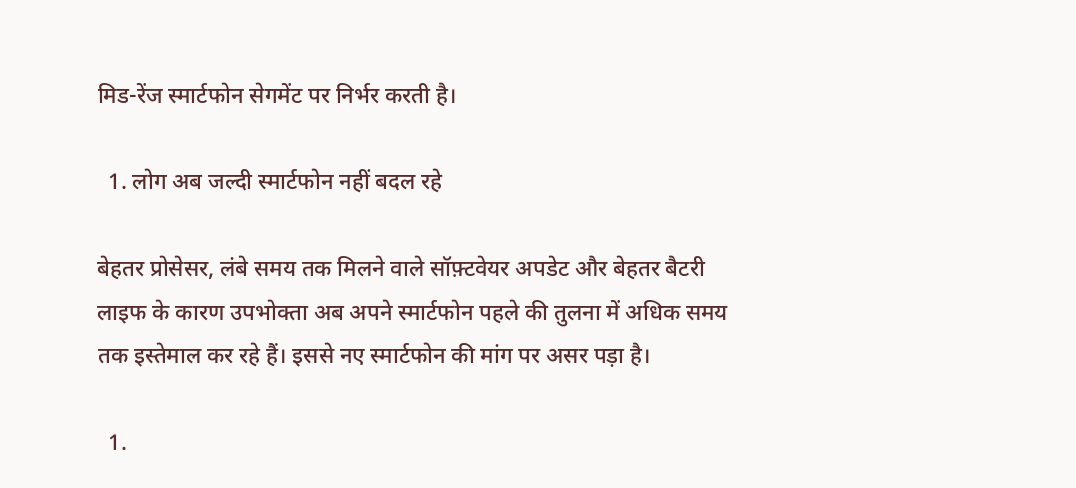मिड-रेंज स्मार्टफोन सेगमेंट पर निर्भर करती है।

  1. लोग अब जल्दी स्मार्टफोन नहीं बदल रहे

बेहतर प्रोसेसर, लंबे समय तक मिलने वाले सॉफ़्टवेयर अपडेट और बेहतर बैटरी लाइफ के कारण उपभोक्ता अब अपने स्मार्टफोन पहले की तुलना में अधिक समय तक इस्तेमाल कर रहे हैं। इससे नए स्मार्टफोन की मांग पर असर पड़ा है।

  1.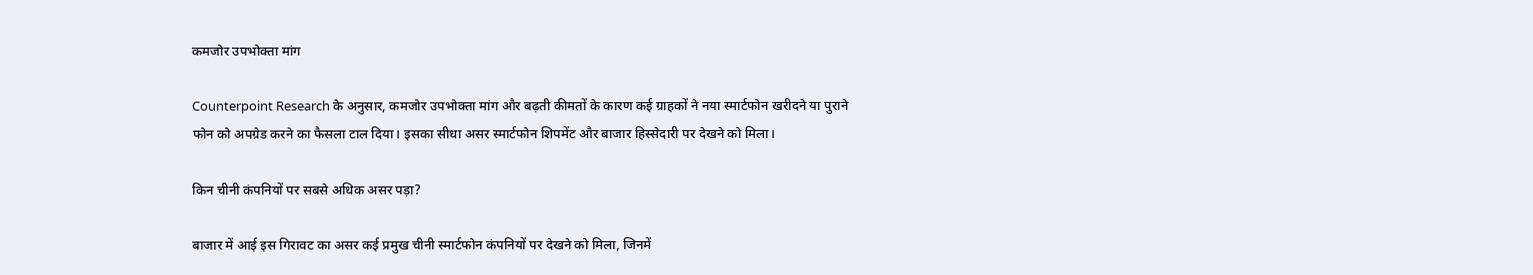कमजोर उपभोक्ता मांग

Counterpoint Research के अनुसार, कमजोर उपभोक्ता मांग और बढ़ती कीमतों के कारण कई ग्राहकों ने नया स्मार्टफोन खरीदने या पुराने फोन को अपग्रेड करने का फैसला टाल दिया। इसका सीधा असर स्मार्टफोन शिपमेंट और बाजार हिस्सेदारी पर देखने को मिला।

किन चीनी कंपनियों पर सबसे अधिक असर पड़ा?

बाजार में आई इस गिरावट का असर कई प्रमुख चीनी स्मार्टफोन कंपनियों पर देखने को मिला, जिनमें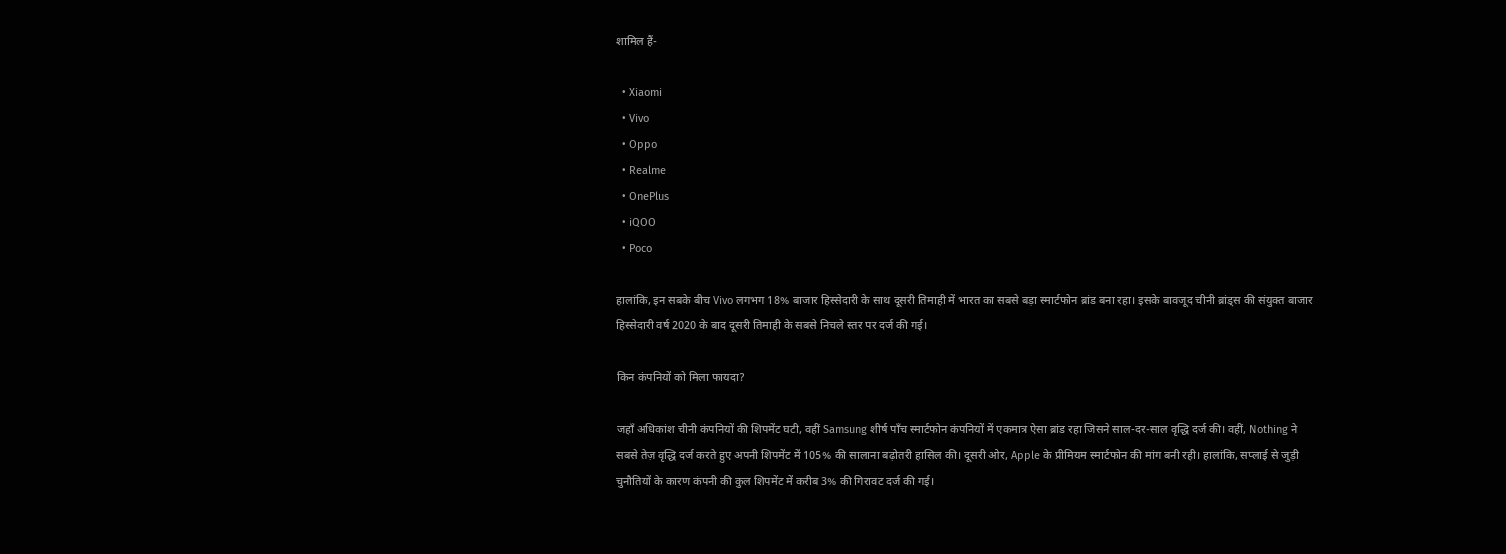शामिल हैं-

  • Xiaomi
  • Vivo
  • Oppo
  • Realme
  • OnePlus
  • iQOO
  • Poco

हालांकि, इन सबके बीच Vivo लगभग 18% बाजार हिस्सेदारी के साथ दूसरी तिमाही में भारत का सबसे बड़ा स्मार्टफोन ब्रांड बना रहा। इसके बावजूद चीनी ब्रांड्स की संयुक्त बाजार हिस्सेदारी वर्ष 2020 के बाद दूसरी तिमाही के सबसे निचले स्तर पर दर्ज की गई।

किन कंपनियों को मिला फायदा?

जहाँ अधिकांश चीनी कंपनियों की शिपमेंट घटी, वहीं Samsung शीर्ष पाँच स्मार्टफोन कंपनियों में एकमात्र ऐसा ब्रांड रहा जिसने साल-दर-साल वृद्धि दर्ज की। वहीं, Nothing ने सबसे तेज़ वृद्धि दर्ज करते हुए अपनी शिपमेंट में 105% की सालाना बढ़ोतरी हासिल की। दूसरी ओर, Apple के प्रीमियम स्मार्टफोन की मांग बनी रही। हालांकि, सप्लाई से जुड़ी चुनौतियों के कारण कंपनी की कुल शिपमेंट में करीब 3% की गिरावट दर्ज की गई।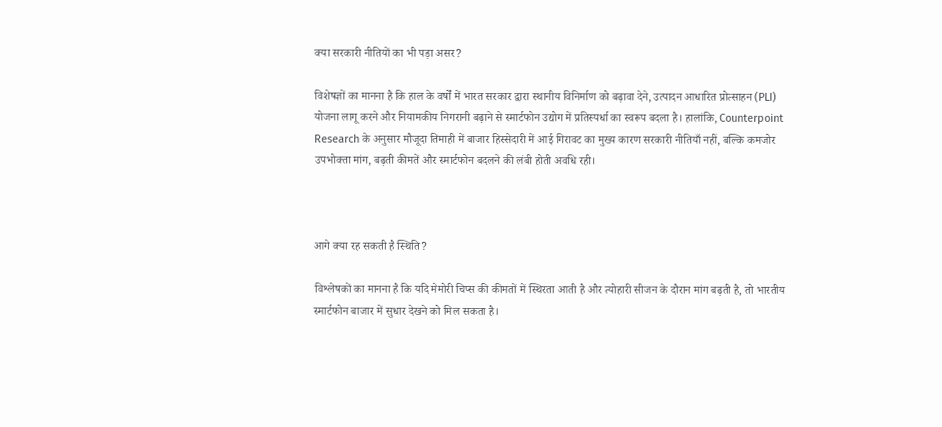क्या सरकारी नीतियों का भी पड़ा असर?

विशेषज्ञों का मानना है कि हाल के वर्षों में भारत सरकार द्वारा स्थानीय विनिर्माण को बढ़ावा देने, उत्पादन आधारित प्रोत्साहन (PLI) योजना लागू करने और नियामकीय निगरानी बढ़ाने से स्मार्टफोन उद्योग में प्रतिस्पर्धा का स्वरूप बदला है। हालांकि, Counterpoint Research के अनुसार मौजूदा तिमाही में बाजार हिस्सेदारी में आई गिरावट का मुख्य कारण सरकारी नीतियाँ नहीं, बल्कि कमजोर उपभोक्ता मांग, बढ़ती कीमतें और स्मार्टफोन बदलने की लंबी होती अवधि रही।



आगे क्या रह सकती है स्थिति?

विश्लेषकों का मानना है कि यदि मेमोरी चिप्स की कीमतों में स्थिरता आती है और त्योहारी सीजन के दौरान मांग बढ़ती है, तो भारतीय स्मार्टफोन बाजार में सुधार देखने को मिल सकता है।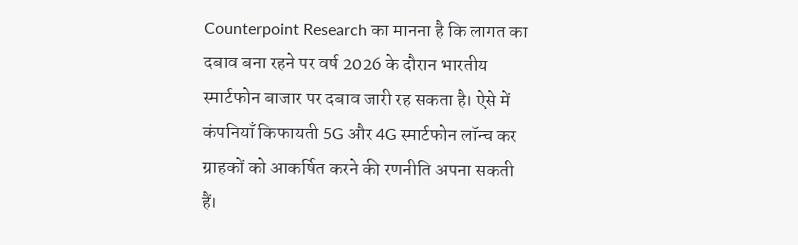Counterpoint Research का मानना है कि लागत का दबाव बना रहने पर वर्ष 2026 के दौरान भारतीय स्मार्टफोन बाजार पर दबाव जारी रह सकता है। ऐसे में कंपनियाँ किफायती 5G और 4G स्मार्टफोन लॉन्च कर ग्राहकों को आकर्षित करने की रणनीति अपना सकती हैं।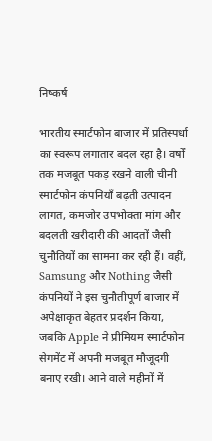निष्कर्ष

भारतीय स्मार्टफोन बाजार में प्रतिस्पर्धा का स्वरूप लगातार बदल रहा है। वर्षों तक मजबूत पकड़ रखने वाली चीनी स्मार्टफोन कंपनियाँ बढ़ती उत्पादन लागत, कमजोर उपभोक्ता मांग और बदलती खरीदारी की आदतों जैसी चुनौतियों का सामना कर रही हैं। वहीं, Samsung और Nothing जैसी कंपनियों ने इस चुनौतीपूर्ण बाजार में अपेक्षाकृत बेहतर प्रदर्शन किया, जबकि Apple ने प्रीमियम स्मार्टफोन सेगमेंट में अपनी मजबूत मौजूदगी बनाए रखी। आने वाले महीनों में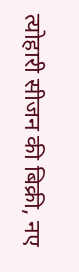त्योहारी सीजन की बिक्री, नए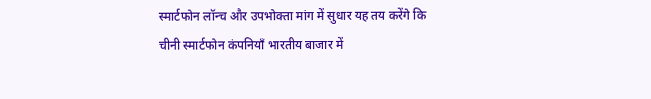स्मार्टफोन लॉन्च और उपभोक्ता मांग में सुधार यह तय करेंगे कि चीनी स्मार्टफोन कंपनियाँ भारतीय बाजार में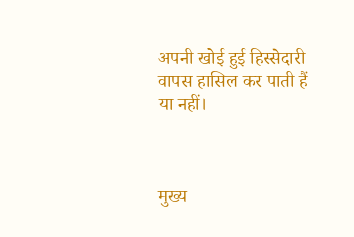अपनी खोई हुई हिस्सेदारी वापस हासिल कर पाती हैं या नहीं।



मुख्य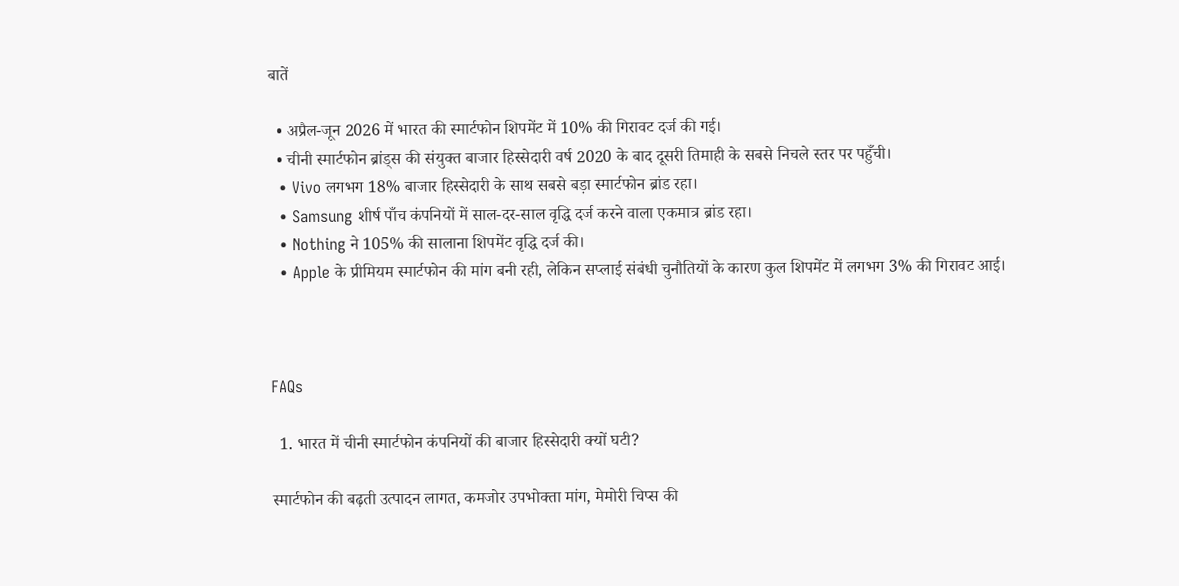बातें

  • अप्रैल-जून 2026 में भारत की स्मार्टफोन शिपमेंट में 10% की गिरावट दर्ज की गई।
  • चीनी स्मार्टफोन ब्रांड्स की संयुक्त बाजार हिस्सेदारी वर्ष 2020 के बाद दूसरी तिमाही के सबसे निचले स्तर पर पहुँची।
  • Vivo लगभग 18% बाजार हिस्सेदारी के साथ सबसे बड़ा स्मार्टफोन ब्रांड रहा।
  • Samsung शीर्ष पाँच कंपनियों में साल-दर-साल वृद्धि दर्ज करने वाला एकमात्र ब्रांड रहा।
  • Nothing ने 105% की सालाना शिपमेंट वृद्धि दर्ज की।
  • Apple के प्रीमियम स्मार्टफोन की मांग बनी रही, लेकिन सप्लाई संबंधी चुनौतियों के कारण कुल शिपमेंट में लगभग 3% की गिरावट आई।



FAQs

  1. भारत में चीनी स्मार्टफोन कंपनियों की बाजार हिस्सेदारी क्यों घटी?

स्मार्टफोन की बढ़ती उत्पादन लागत, कमजोर उपभोक्ता मांग, मेमोरी चिप्स की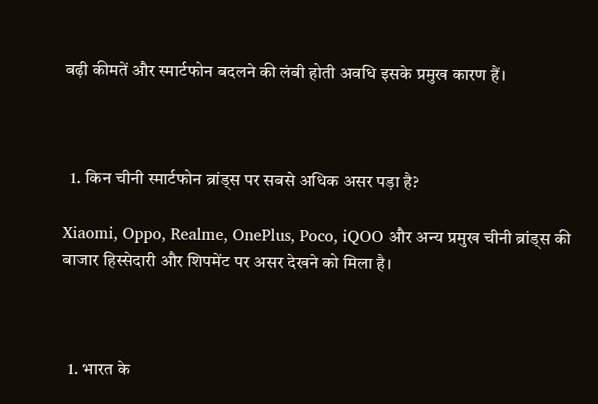बढ़ी कीमतें और स्मार्टफोन बदलने की लंबी होती अवधि इसके प्रमुख कारण हैं।



  1. किन चीनी स्मार्टफोन ब्रांड्स पर सबसे अधिक असर पड़ा है?

Xiaomi, Oppo, Realme, OnePlus, Poco, iQOO और अन्य प्रमुख चीनी ब्रांड्स की बाजार हिस्सेदारी और शिपमेंट पर असर देखने को मिला है।



  1. भारत के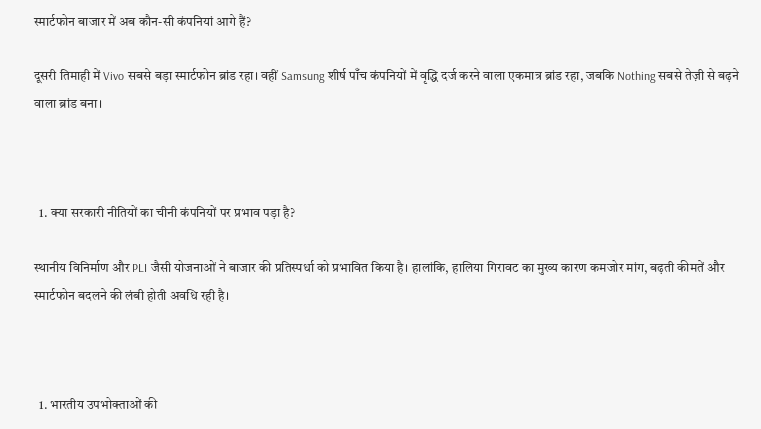स्मार्टफोन बाजार में अब कौन-सी कंपनियां आगे हैं?

दूसरी तिमाही में Vivo सबसे बड़ा स्मार्टफोन ब्रांड रहा। वहीं Samsung शीर्ष पाँच कंपनियों में वृद्धि दर्ज करने वाला एकमात्र ब्रांड रहा, जबकि Nothing सबसे तेज़ी से बढ़ने वाला ब्रांड बना।



  1. क्या सरकारी नीतियों का चीनी कंपनियों पर प्रभाव पड़ा है?

स्थानीय विनिर्माण और PLI जैसी योजनाओं ने बाजार की प्रतिस्पर्धा को प्रभावित किया है। हालांकि, हालिया गिरावट का मुख्य कारण कमजोर मांग, बढ़ती कीमतें और स्मार्टफोन बदलने की लंबी होती अवधि रही है।



  1. भारतीय उपभोक्ताओं की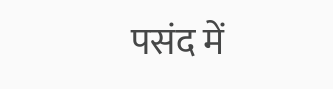पसंद में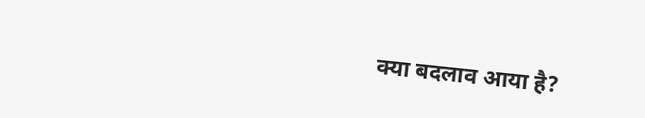क्या बदलाव आया है?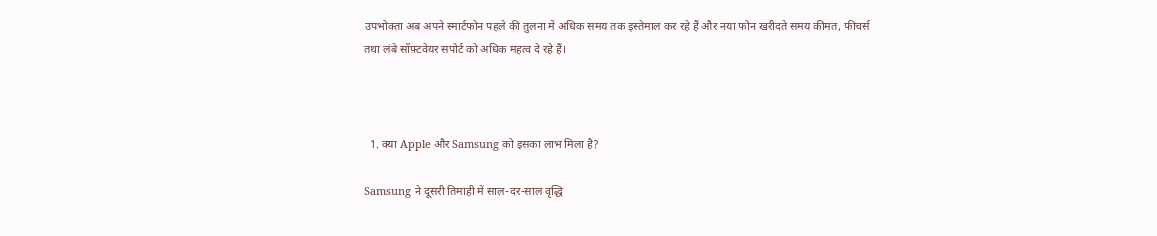उपभोक्ता अब अपने स्मार्टफोन पहले की तुलना में अधिक समय तक इस्तेमाल कर रहे हैं और नया फोन खरीदते समय कीमत, फीचर्स तथा लंबे सॉफ़्टवेयर सपोर्ट को अधिक महत्व दे रहे हैं।



  1. क्या Apple और Samsung को इसका लाभ मिला है?

Samsung ने दूसरी तिमाही में साल-दर-साल वृद्धि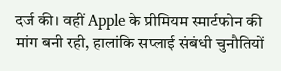दर्ज की। वहीं Apple के प्रीमियम स्मार्टफोन की मांग बनी रही, हालांकि सप्लाई संबंधी चुनौतियों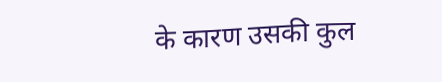के कारण उसकी कुल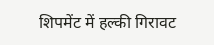शिपमेंट में हल्की गिरावट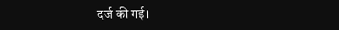दर्ज की गई।